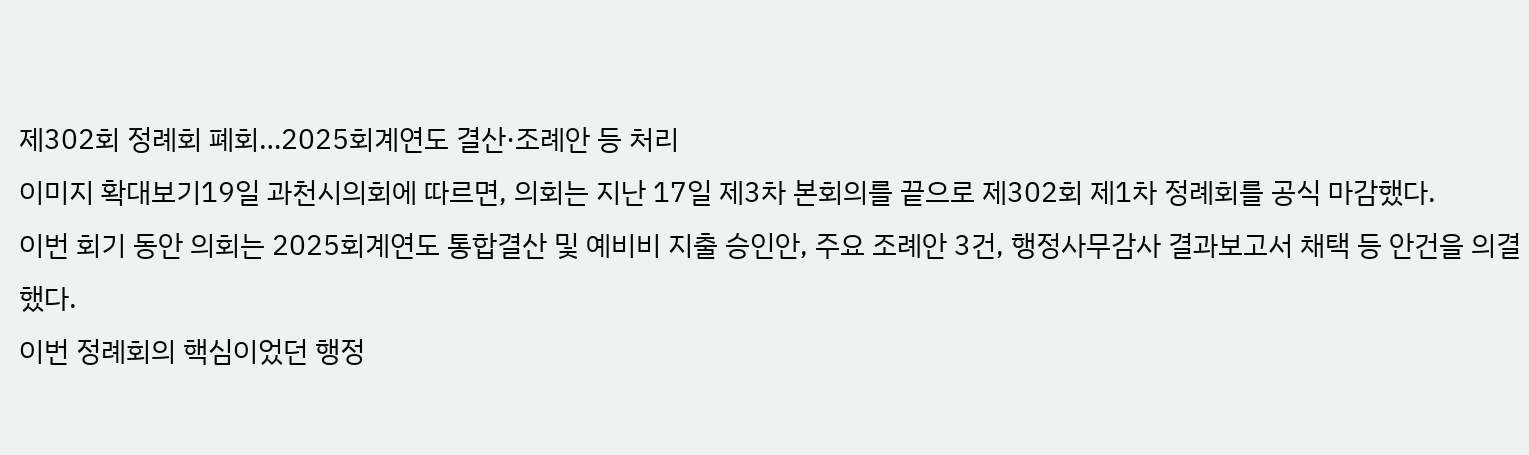제302회 정례회 폐회…2025회계연도 결산·조례안 등 처리
이미지 확대보기19일 과천시의회에 따르면, 의회는 지난 17일 제3차 본회의를 끝으로 제302회 제1차 정례회를 공식 마감했다.
이번 회기 동안 의회는 2025회계연도 통합결산 및 예비비 지출 승인안, 주요 조례안 3건, 행정사무감사 결과보고서 채택 등 안건을 의결했다.
이번 정례회의 핵심이었던 행정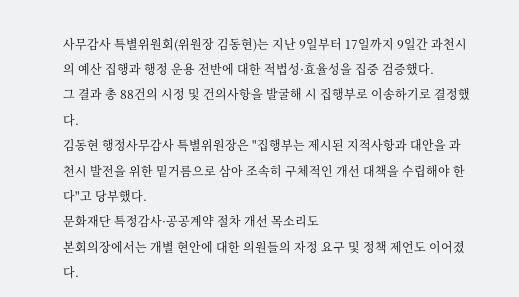사무감사 특별위원회(위원장 김동현)는 지난 9일부터 17일까지 9일간 과천시의 예산 집행과 행정 운용 전반에 대한 적법성·효율성을 집중 검증했다.
그 결과 총 88건의 시정 및 건의사항을 발굴해 시 집행부로 이송하기로 결정했다.
김동현 행정사무감사 특별위원장은 "집행부는 제시된 지적사항과 대안을 과천시 발전을 위한 밑거름으로 삼아 조속히 구체적인 개선 대책을 수립해야 한다"고 당부했다.
문화재단 특정감사·공공계약 절차 개선 목소리도
본회의장에서는 개별 현안에 대한 의원들의 자정 요구 및 정책 제언도 이어졌다.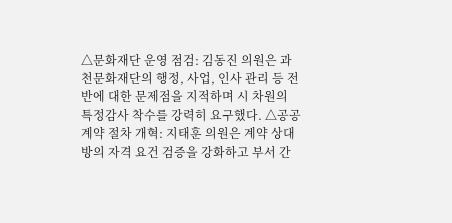△문화재단 운영 점검: 김동진 의원은 과천문화재단의 행정, 사업, 인사 관리 등 전반에 대한 문제점을 지적하며 시 차원의 특정감사 착수를 강력히 요구했다. △공공계약 절차 개혁: 지태훈 의원은 계약 상대방의 자격 요건 검증을 강화하고 부서 간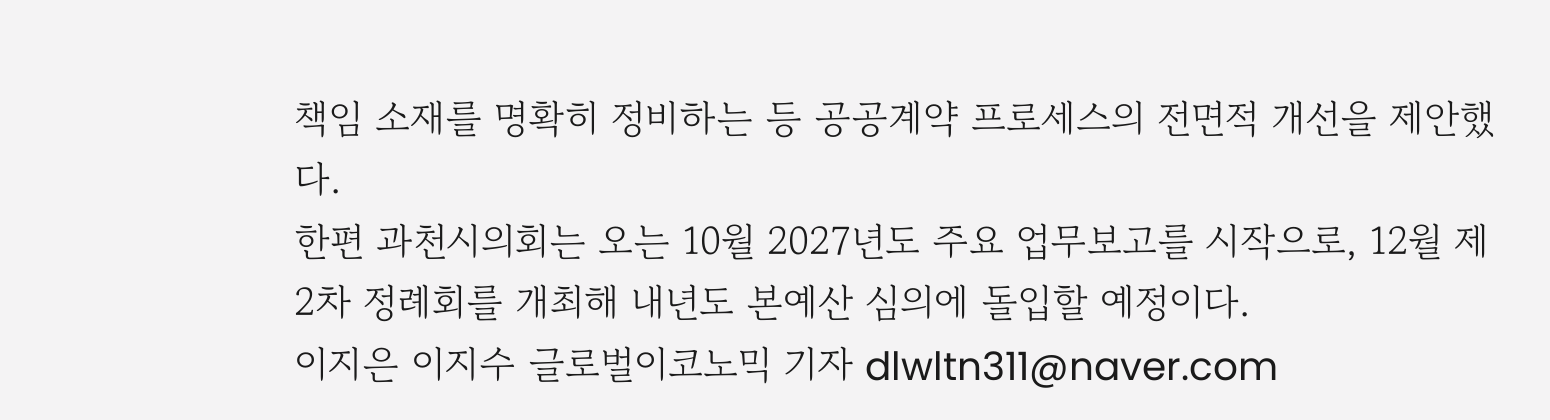책임 소재를 명확히 정비하는 등 공공계약 프로세스의 전면적 개선을 제안했다.
한편 과천시의회는 오는 10월 2027년도 주요 업무보고를 시작으로, 12월 제2차 정례회를 개최해 내년도 본예산 심의에 돌입할 예정이다.
이지은 이지수 글로벌이코노믹 기자 dlwltn311@naver.com